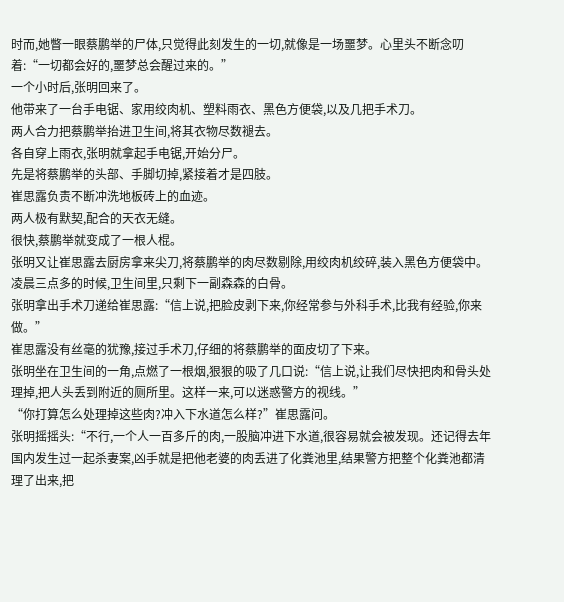时而,她瞥一眼蔡鹏举的尸体,只觉得此刻发生的一切,就像是一场噩梦。心里头不断念叨着:“一切都会好的,噩梦总会醒过来的。”
一个小时后,张明回来了。
他带来了一台手电锯、家用绞肉机、塑料雨衣、黑色方便袋,以及几把手术刀。
两人合力把蔡鹏举抬进卫生间,将其衣物尽数褪去。
各自穿上雨衣,张明就拿起手电锯,开始分尸。
先是将蔡鹏举的头部、手脚切掉,紧接着才是四肢。
崔思露负责不断冲洗地板砖上的血迹。
两人极有默契,配合的天衣无缝。
很快,蔡鹏举就变成了一根人棍。
张明又让崔思露去厨房拿来尖刀,将蔡鹏举的肉尽数剔除,用绞肉机绞碎,装入黑色方便袋中。
凌晨三点多的时候,卫生间里,只剩下一副森森的白骨。
张明拿出手术刀递给崔思露:“信上说,把脸皮剥下来,你经常参与外科手术,比我有经验,你来做。”
崔思露没有丝毫的犹豫,接过手术刀,仔细的将蔡鹏举的面皮切了下来。
张明坐在卫生间的一角,点燃了一根烟,狠狠的吸了几口说:“信上说,让我们尽快把肉和骨头处理掉,把人头丢到附近的厕所里。这样一来,可以迷惑警方的视线。”
“你打算怎么处理掉这些肉?冲入下水道怎么样?”崔思露问。
张明摇摇头:“不行,一个人一百多斤的肉,一股脑冲进下水道,很容易就会被发现。还记得去年国内发生过一起杀妻案,凶手就是把他老婆的肉丢进了化粪池里,结果警方把整个化粪池都清理了出来,把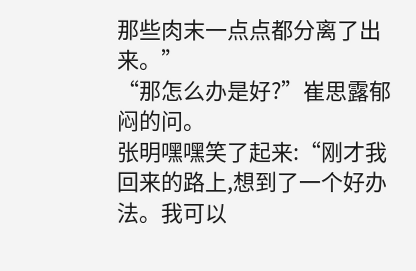那些肉末一点点都分离了出来。”
“那怎么办是好?”崔思露郁闷的问。
张明嘿嘿笑了起来:“刚才我回来的路上,想到了一个好办法。我可以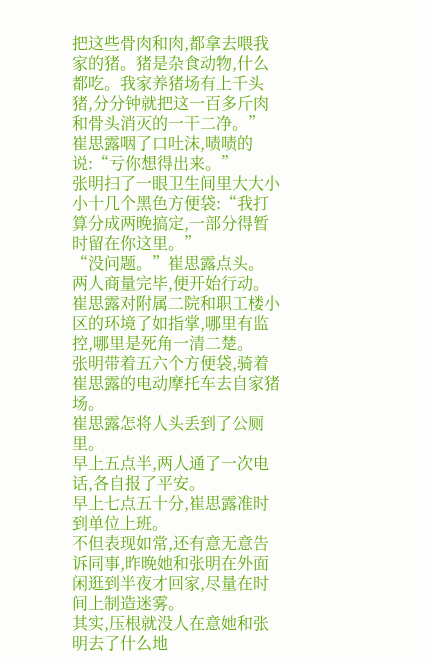把这些骨肉和肉,都拿去喂我家的猪。猪是杂食动物,什么都吃。我家养猪场有上千头猪,分分钟就把这一百多斤肉和骨头消灭的一干二净。”
崔思露咽了口吐沫,啧啧的说:“亏你想得出来。”
张明扫了一眼卫生间里大大小小十几个黑色方便袋:“我打算分成两晚搞定,一部分得暂时留在你这里。”
“没问题。”崔思露点头。
两人商量完毕,便开始行动。
崔思露对附属二院和职工楼小区的环境了如指掌,哪里有监控,哪里是死角一清二楚。
张明带着五六个方便袋,骑着崔思露的电动摩托车去自家猪场。
崔思露怎将人头丢到了公厕里。
早上五点半,两人通了一次电话,各自报了平安。
早上七点五十分,崔思露准时到单位上班。
不但表现如常,还有意无意告诉同事,昨晚她和张明在外面闲逛到半夜才回家,尽量在时间上制造迷雾。
其实,压根就没人在意她和张明去了什么地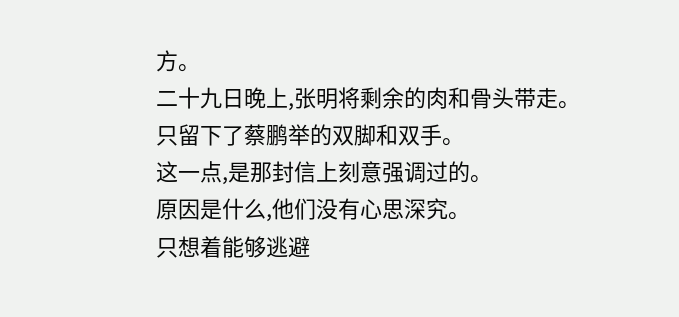方。
二十九日晚上,张明将剩余的肉和骨头带走。
只留下了蔡鹏举的双脚和双手。
这一点,是那封信上刻意强调过的。
原因是什么,他们没有心思深究。
只想着能够逃避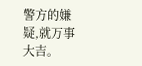警方的嫌疑,就万事大吉。